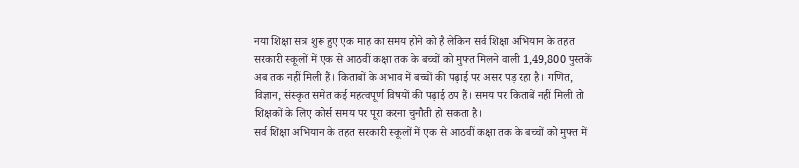नया शिक्षा सत्र शुरू हुए एक माह का समय होने को है लेकिन सर्व शिक्षा अभियान के तहत सरकारी स्कूलों में एक से आठवीं कक्षा तक के बच्चों को मुफ्त मिलने वाली 1,49,800 पुस्तकें अब तक नहीं मिली हैं। किताबों के अभाव में बच्चों की पढ़ाई पर असर पड़ रहा है। गणित, विज्ञान, संस्कृत समेत कई महत्वपूर्ण विषयों की पढ़ाई ठप हैं। समय पर किताबें नहीं मिली तो शिक्षकों के लिए कोर्स समय पर पूरा करना चुनौती हो सकता है।
सर्व शिक्षा अभियान के तहत सरकारी स्कूलों में एक से आठवीं कक्षा तक के बच्चों को मुफ्त में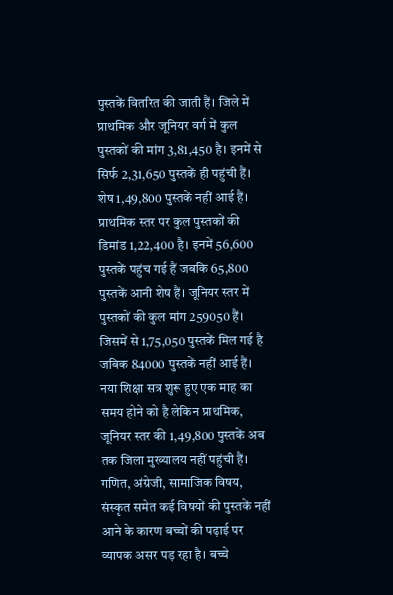पुस्तकें वितरित की जाती हैं। जिले में प्राथमिक और जूनियर वर्ग में कुल पुस्तकों की मांग 3,81,450 है। इनमें से सिर्फ 2,31,650 पुस्तकें ही पहुंची हैं। शेष 1,49,800 पुस्तकें नहीं आई हैं। प्राथमिक स्तर पर कुल पुस्तकों की डिमांड 1,22,400 है। इनमें 56,600 पुस्तकें पहुंच गई हैं जबकि 65,800 पुस्तकें आनी शेष हैं। जूनियर स्तर में पुस्तकों की कुल मांग 259050 हैं। जिसमें से 1,75,050 पुस्तकें मिल गई है जबिक 84000 पुस्तकें नहीं आई हैं।
नया शिक्षा सत्र शुरू हुए एक माह का समय होने को है लेकिन प्राथमिक, जूनियर स्तर की 1,49,800 पुस्तकें अब तक जिला मुख्यालय नहीं पहुंची हैं। गणित, अंग्रेजी, सामाजिक विषय, संस्कृत समेत कई विषयों की पुस्तकें नहीं आने के कारण बच्चों की पढ़ाई पर व्यापक असर पड़ रहा है। बच्चे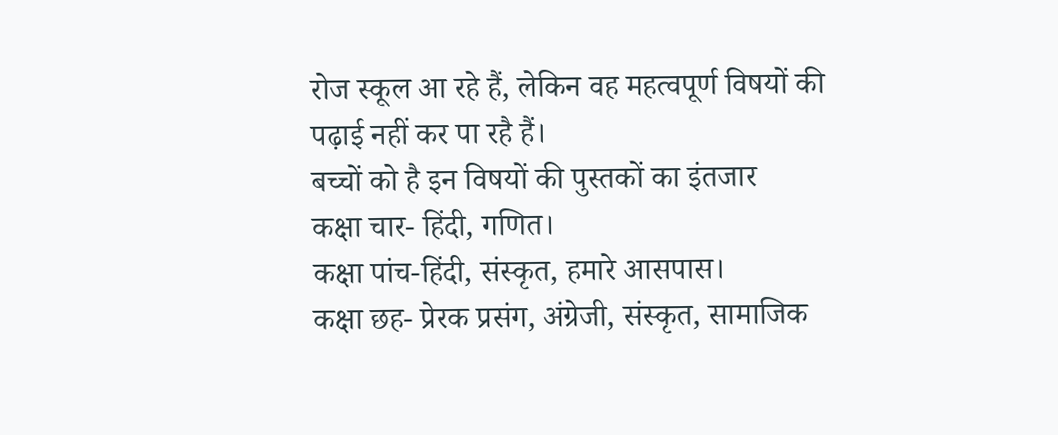रोज स्कूल आ रहे हैं, लेकिन वह महत्वपूर्ण विषयों की पढ़ाई नहीं कर पा रहै हैं।
बच्चों को है इन विषयों की पुस्तकों का इंतजार
कक्षा चार- हिंदी, गणित।
कक्षा पांच-हिंदी, संस्कृत, हमारे आसपास।
कक्षा छह- प्रेरक प्रसंग, अंग्रेजी, संस्कृत, सामाजिक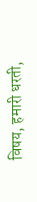विषय, हमारी धरती,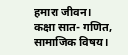हमारा जीवन।
कक्षा सात- गणित, सामाजिक विषय।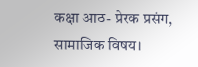कक्षा आठ- प्रेरक प्रसंग, सामाजिक विषय।